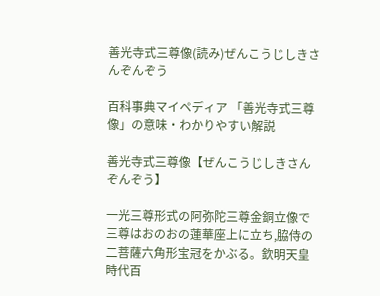善光寺式三尊像(読み)ぜんこうじしきさんぞんぞう

百科事典マイペディア 「善光寺式三尊像」の意味・わかりやすい解説

善光寺式三尊像【ぜんこうじしきさんぞんぞう】

一光三尊形式の阿弥陀三尊金銅立像で三尊はおのおの蓮華座上に立ち,脇侍の二菩薩六角形宝冠をかぶる。欽明天皇時代百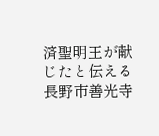済聖明王が献じたと伝える長野市善光寺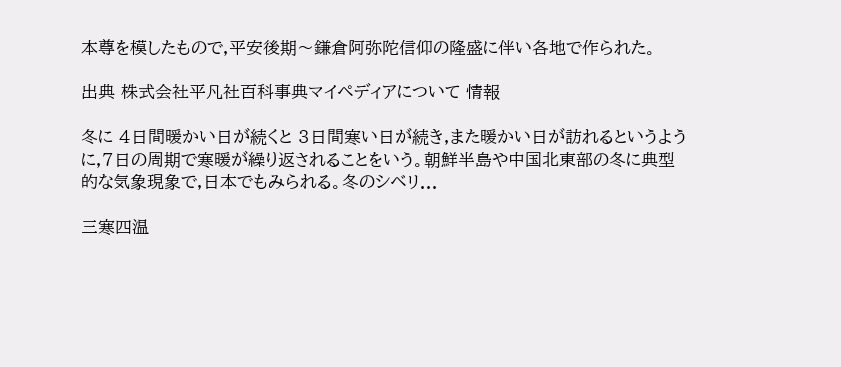本尊を模したもので,平安後期〜鎌倉阿弥陀信仰の隆盛に伴い各地で作られた。

出典 株式会社平凡社百科事典マイペディアについて 情報

冬に 4日間暖かい日が続くと 3日間寒い日が続き,また暖かい日が訪れるというように,7日の周期で寒暖が繰り返されることをいう。朝鮮半島や中国北東部の冬に典型的な気象現象で,日本でもみられる。冬のシベリ...

三寒四温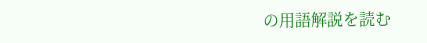の用語解説を読む